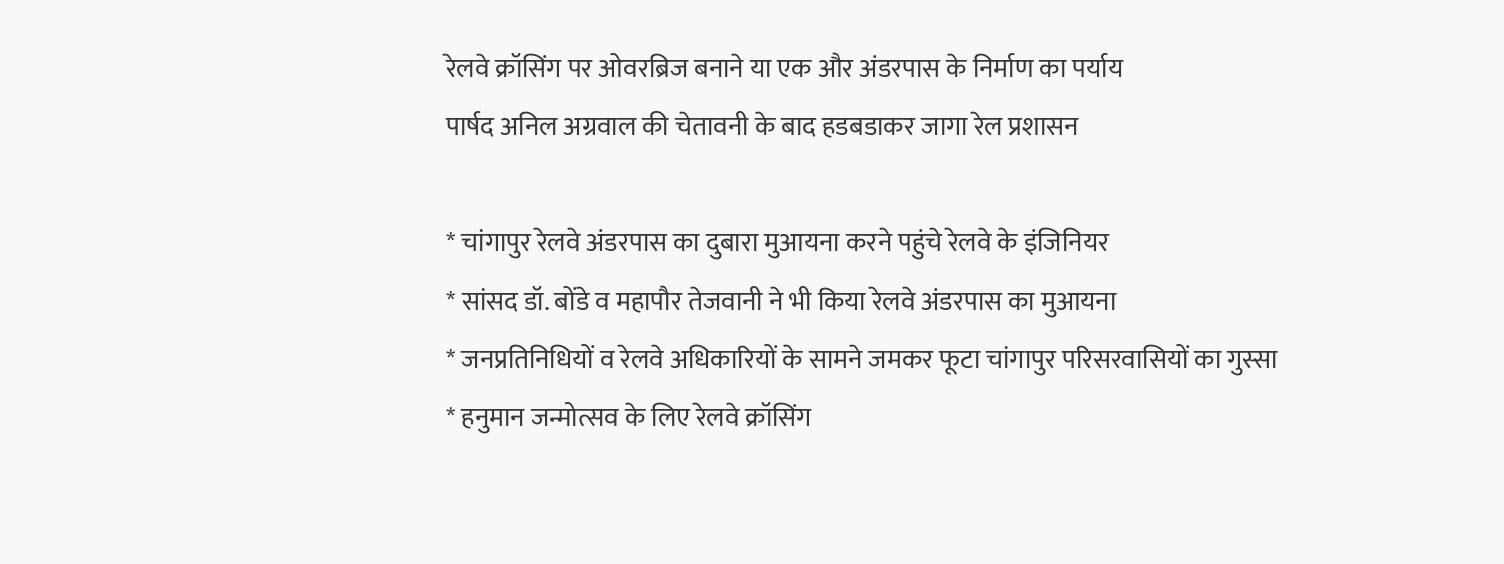रेलवे क्रॉसिंग पर ओवरब्रिज बनाने या एक और अंडरपास के निर्माण का पर्याय
पार्षद अनिल अग्रवाल की चेतावनी के बाद हडबडाकर जागा रेल प्रशासन

* चांगापुर रेलवे अंडरपास का दुबारा मुआयना करने पहुंचे रेलवे के इंजिनियर
* सांसद डॉ. बोंडे व महापौर तेजवानी ने भी किया रेलवे अंडरपास का मुआयना
* जनप्रतिनिधियों व रेलवे अधिकारियों के सामने जमकर फूटा चांगापुर परिसरवासियों का गुस्सा
* हनुमान जन्मोत्सव के लिए रेलवे क्रॉसिंग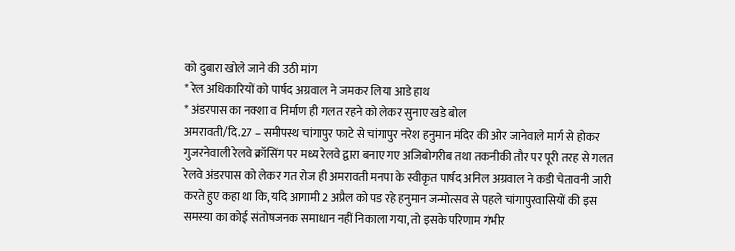को दुबारा खोले जाने की उठी मांग
* रेल अधिकारियों को पार्षद अग्रवाल ने जमकर लिया आडे हाथ
* अंडरपास का नक्शा व निर्माण ही गलत रहने को लेकर सुनाए खडे बोल
अमरावती/दि.27 – समीपस्थ चांगापुर फाटे से चांगापुर नरेश हनुमान मंदिर की ओर जानेवाले मार्ग से होकर गुजरनेवाली रेलवे क्रॉसिंग पर मध्य रेलवे द्वारा बनाए गए अजिबोगरीब तथा तकनीकी तौर पर पूरी तरह से गलत रेलवे अंडरपास को लेकर गत रोज ही अमरावती मनपा के स्वीकृत पार्षद अनिल अग्रवाल ने कडी चेतावनी जारी करते हुए कहा था कि, यदि आगामी 2 अप्रैल को पड रहे हनुमान जन्मोत्सव से पहले चांगापुरवासियों की इस समस्या का कोई संतोषजनक समाधान नहीं निकाला गया, तो इसके परिणाम गंभीर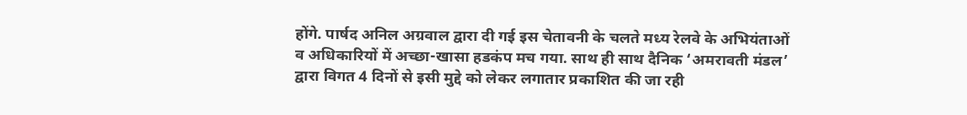होंगे. पार्षद अनिल अग्रवाल द्वारा दी गई इस चेतावनी के चलते मध्य रेलवे के अभियंताओं व अधिकारियों में अच्छा-खासा हडकंप मच गया. साथ ही साथ दैनिक ‘अमरावती मंडल’ द्वारा विगत 4 दिनों से इसी मुद्दे को लेकर लगातार प्रकाशित की जा रही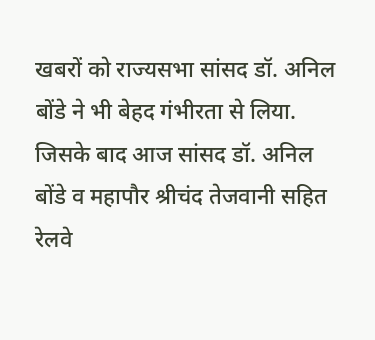खबरों को राज्यसभा सांसद डॉ. अनिल बोंडे ने भी बेहद गंभीरता से लिया. जिसके बाद आज सांसद डॉ. अनिल बोंडे व महापौर श्रीचंद तेजवानी सहित रेलवे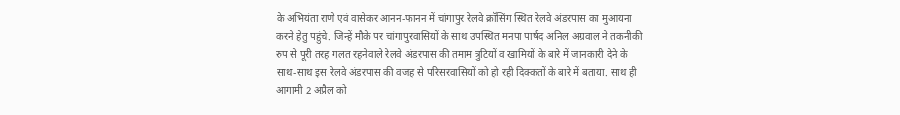के अभियंता राणे एवं वासेकर आनन-फानन में चांगापुर रेलवे क्रॉसिंग स्थित रेलवे अंडरपास का मुआयना करने हेतु पहुंचे. जिन्हें मौके पर चांगापुरवासियों के साथ उपस्थित मनपा पार्षद अनिल अग्रवाल ने तकनीकी रुप से पूरी तरह गलत रहनेवाले रेलवे अंडरपास की तमाम त्रुटियों व खामियों के बारे में जानकारी देने के साथ-साथ इस रेलवे अंडरपास की वजह से परिसरवासियों को हो रही दिक्कतों के बारे में बताया. साथ ही आगामी 2 अप्रैल को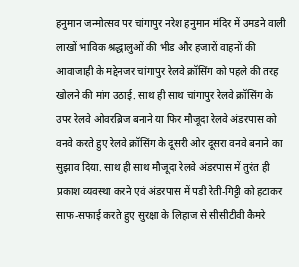हनुमान जन्मोत्सव पर चांगापुर नरेश हनुमान मंदिर में उमडने वाली लाखों भाविक श्रद्धालुओं की भीड और हजारों वाहनों की आवाजाही के मद्देनजर चांगापुर रेलवे क्रॉसिंग को पहले की तरह खोलने की मांग उठाई. साथ ही साथ चांगापुर रेलवे क्रॉसिंग के उपर रेलवे ओवरब्रिज बनाने या फिर मौजूदा रेलवे अंडरपास को वनवे करते हुए रेलवे क्रॉसिंग के दूसरी ओर दूसरा वनवे बनाने का सुझाव दिया. साथ ही साथ मौजूदा रेलवे अंडरपास में तुरंत ही प्रकाश व्यवस्था करने एवं अंडरपास में पडी रेती-गिट्टी को हटाकर साफ-सफाई करते हुए सुरक्षा के लिहाज से सीसीटीवी कैमरे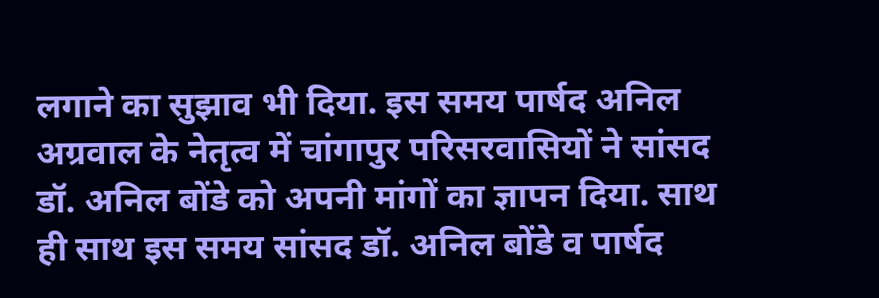लगाने का सुझाव भी दिया. इस समय पार्षद अनिल अग्रवाल के नेतृत्व में चांगापुर परिसरवासियों ने सांसद डॉ. अनिल बोंडे को अपनी मांगों का ज्ञापन दिया. साथ ही साथ इस समय सांसद डॉ. अनिल बोंडे व पार्षद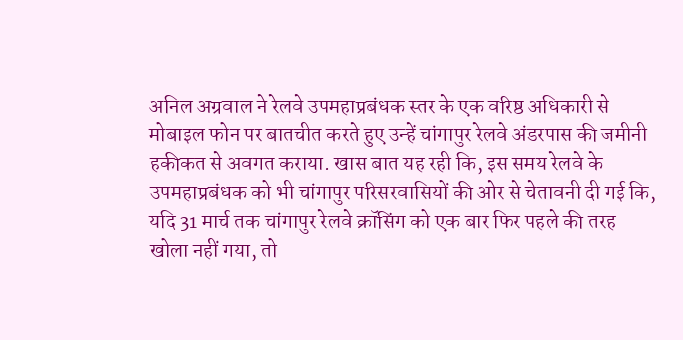अनिल अग्रवाल ने रेलवे उपमहाप्रबंधक स्तर के एक वरिष्ठ अधिकारी से मोबाइल फोन पर बातचीत करते हुए उन्हें चांगापुर रेलवे अंडरपास की जमीनी हकीकत से अवगत कराया. खास बात यह रही कि, इस समय रेलवे के उपमहाप्रबंधक को भी चांगापुर परिसरवासियों की ओर से चेतावनी दी गई कि, यदि 31 मार्च तक चांगापुर रेलवे क्रॉसिंग को एक बार फिर पहले की तरह खोला नहीं गया, तो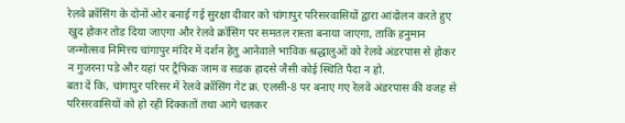रेलवे क्रॉसिंग के दोनों ओर बनाई गई सुरक्षा दीवार को चांगापुर परिसरवासियों द्वारा आंदोलन करते हुए खुद होकर तोड दिया जाएगा और रेलवे क्रॉसिंग पर समतल रास्ता बनाया जाएगा, ताकि हनुमान जन्मोत्सव निमित्त्य चांगापुर मंदिर में दर्शन हेतु आनेवाले भाविक श्रद्धालुओं को रेलवे अंडरपास से होकर न गुजरना पडे और यहां पर ट्रैफिक जाम व सडक हादसे जैसी कोई स्थिति पैदा न हो.
बता दें कि, चांगापुर परिसर में रेलवे क्रॉसिंग गेट क्र. एलसी-8 पर बनाए गए रेलवे अंडरपास की वजह से परिसरवासियों को हो रही दिक्कतों तथा आगे चलकर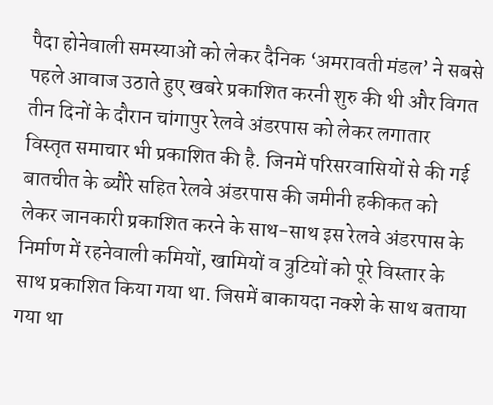पैदा होनेवाली समस्याओं को लेकर दैनिक ‘अमरावती मंडल’ ने सबसे पहले आवाज उठाते हुए खबरे प्रकाशित करनी शुरु की थी और विगत तीन दिनों के दौरान चांगापुर रेलवे अंडरपास को लेकर लगातार विस्तृत समाचार भी प्रकाशित की है. जिनमें परिसरवासियों से की गई बातचीत के ब्यौरे सहित रेलवे अंडरपास की जमीनी हकीकत को लेकर जानकारी प्रकाशित करने के साथ-साथ इस रेलवे अंडरपास के निर्माण में रहनेवाली कमियों, खामियों व त्रुटियों को पूरे विस्तार के साथ प्रकाशित किया गया था. जिसमें बाकायदा नक्शे के साथ बताया गया था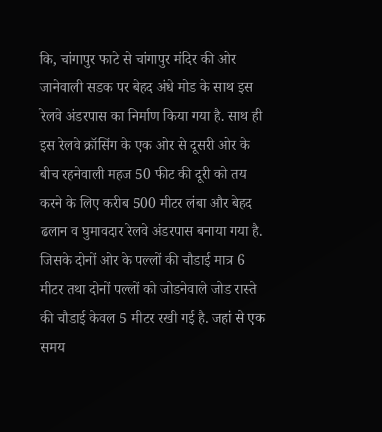कि, चांगापुर फाटे से चांगापुर मंदिर की ओर जानेवाली सडक पर बेहद अंधे मोड के साथ इस रेलवे अंडरपास का निर्माण किया गया है. साथ ही इस रेलवे क्रॉसिंग के एक ओर से दूसरी ओर के बीच रहनेवाली महज 50 फीट की दूरी को तय करने के लिए करीब 500 मीटर लंबा और बेहद ढलान व घुमावदार रेलवे अंडरपास बनाया गया है. जिसके दोनों ओर के पल्लों की चौडाई मात्र 6 मीटर तथा दोनों पल्लों को जोडनेवाले जोड रास्ते की चौडाई केवल 5 मीटर रखी गई है. जहां से एक समय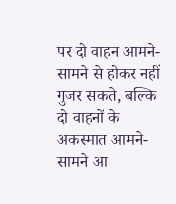पर दो वाहन आमने-सामने से होकर नहीं गुजर सकते, बल्कि दो वाहनों के अकस्मात आमने-सामने आ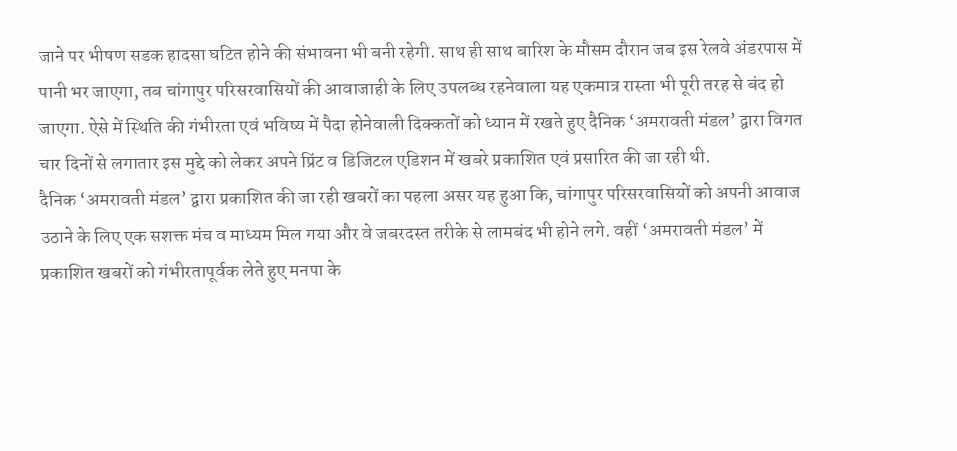जाने पर भीषण सडक हादसा घटित होने की संभावना भी बनी रहेगी. साथ ही साथ बारिश के मौसम दौरान जब इस रेलवे अंडरपास में पानी भर जाएगा, तब चांगापुर परिसरवासियों की आवाजाही के लिए उपलब्ध रहनेवाला यह एकमात्र रास्ता भी पूरी तरह से बंद हो जाएगा. ऐसे में स्थिति की गंभीरता एवं भविष्य में पैदा होनेवाली दिक्कतों को ध्यान में रखते हुए दैनिक ‘अमरावती मंडल’ द्वारा विगत चार दिनों से लगातार इस मुद्दे को लेकर अपने प्रिंट व डिजिटल एडिशन में खबरे प्रकाशित एवं प्रसारित की जा रही थी.
दैनिक ‘अमरावती मंडल’ द्वारा प्रकाशित की जा रही खबरों का पहला असर यह हुआ कि, चांगापुर परिसरवासियों को अपनी आवाज उठाने के लिए एक सशक्त मंच व माध्यम मिल गया और वे जबरदस्त तरीके से लामबंद भी होने लगे. वहीं ‘अमरावती मंडल’ में प्रकाशित खबरों को गंभीरतापूर्वक लेते हुए मनपा के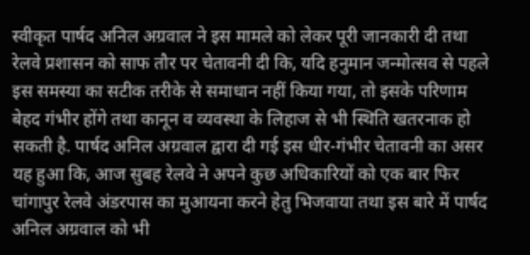स्वीकृत पार्षद अनिल अग्रवाल ने इस मामले को लेकर पूरी जानकारी दी तथा रेलवे प्रशासन को साफ तौर पर चेतावनी दी कि, यदि हनुमान जन्मोत्सव से पहले इस समस्या का सटीक तरीके से समाधान नहीं किया गया, तो इसके परिणाम बेहद गंभीर होंगे तथा कानून व व्यवस्था के लिहाज से भी स्थिति खतरनाक हो सकती है. पार्षद अनिल अग्रवाल द्वारा दी गई इस धीर-गंभीर चेतावनी का असर यह हुआ कि, आज सुबह रेलवे ने अपने कुछ अधिकारियों को एक बार फिर चांगापुर रेलवे अंडरपास का मुआयना करने हेतु भिजवाया तथा इस बारे में पार्षद अनिल अग्रवाल को भी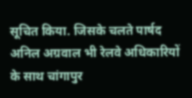सूचित किया. जिसके चलते पार्षद अनिल अग्रवाल भी रेलवे अधिकारियों के साथ चांगापुर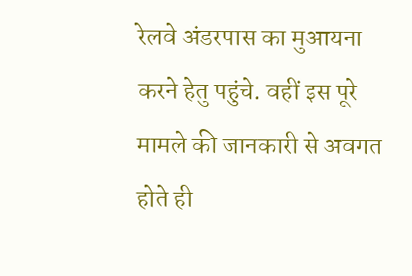रेलवे अंडरपास का मुआयना करने हेतु पहुंचे. वहीं इस पूरे मामले की जानकारी से अवगत होते ही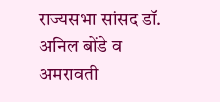राज्यसभा सांसद डॉ. अनिल बोंडे व अमरावती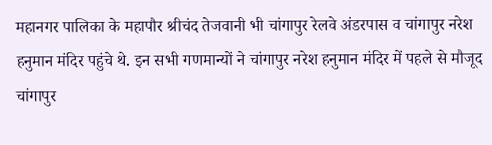महानगर पालिका के महापौर श्रीचंद तेजवानी भी चांगापुर रेलवे अंडरपास व चांगापुर नरेश हनुमान मंदिर पहुंचे थे. इन सभी गणमान्यों ने चांगापुर नरेश हनुमान मंदिर में पहले से मौजूद चांगापुर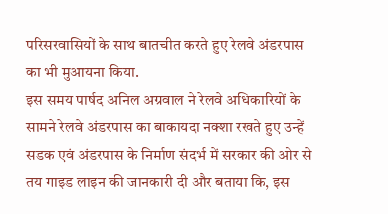परिसरवासियों के साथ बातचीत करते हुए रेलवे अंडरपास का भी मुआयना किया.
इस समय पार्षद अनिल अग्रवाल ने रेलवे अधिकारियों के सामने रेलवे अंडरपास का बाकायदा नक्शा रखते हुए उन्हें सडक एवं अंडरपास के निर्माण संदर्भ में सरकार की ओर से तय गाइड लाइन की जानकारी दी और बताया कि, इस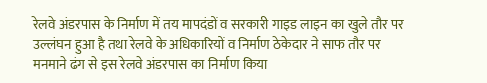रेलवे अंडरपास के निर्माण में तय मापदंडों व सरकारी गाइड लाइन का खुले तौर पर उल्लंघन हुआ है तथा रेलवे के अधिकारियों व निर्माण ठेकेदार ने साफ तौर पर मनमाने ढंग से इस रेलवे अंडरपास का निर्माण किया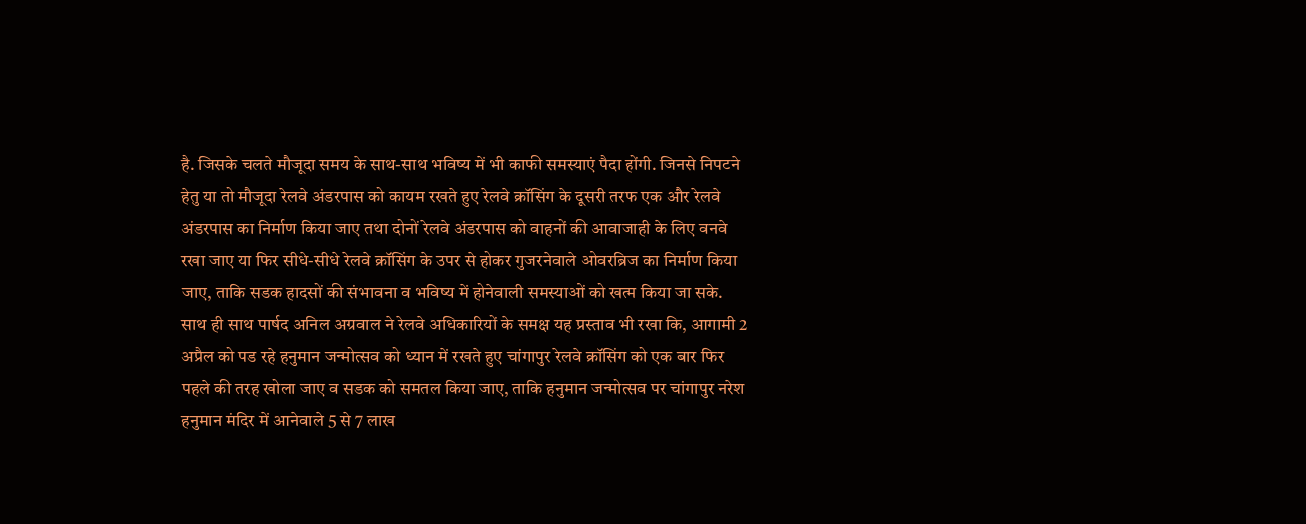है. जिसके चलते मौजूदा समय के साथ-साथ भविष्य में भी काफी समस्याएं पैदा होंगी. जिनसे निपटने हेतु या तो मौजूदा रेलवे अंडरपास को कायम रखते हुए रेलवे क्रॉसिंग के दूसरी तरफ एक और रेलवे अंडरपास का निर्माण किया जाए तथा दोनों रेलवे अंडरपास को वाहनों की आवाजाही के लिए वनवे रखा जाए या फिर सीधे-सीधे रेलवे क्रॉसिंग के उपर से होकर गुजरनेवाले ओवरब्रिज का निर्माण किया जाए, ताकि सडक हादसों की संभावना व भविष्य में होनेवाली समस्याओं को खत्म किया जा सके. साथ ही साथ पार्षद अनिल अग्रवाल ने रेलवे अधिकारियों के समक्ष यह प्रस्ताव भी रखा कि, आगामी 2 अप्रैल को पड रहे हनुमान जन्मोत्सव को ध्यान में रखते हुए चांगापुर रेलवे क्रॉसिंग को एक बार फिर पहले की तरह खोला जाए व सडक को समतल किया जाए, ताकि हनुमान जन्मोत्सव पर चांगापुर नरेश हनुमान मंदिर में आनेवाले 5 से 7 लाख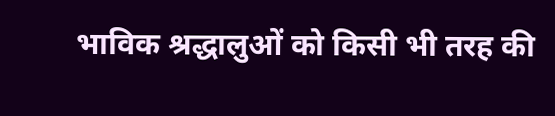भाविक श्रद्धालुओं को किसी भी तरह की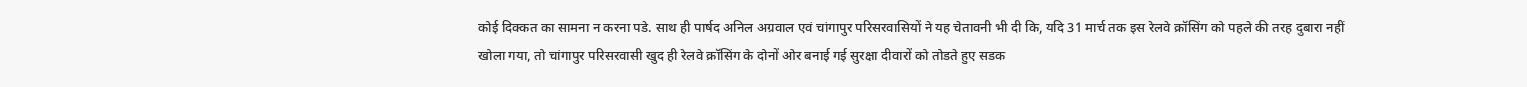कोई दिक्कत का सामना न करना पडे. साथ ही पार्षद अनिल अग्रवाल एवं चांगापुर परिसरवासियों ने यह चेतावनी भी दी कि, यदि 31 मार्च तक इस रेलवे क्रॉसिंग को पहले की तरह दुबारा नहीं खोला गया, तो चांगापुर परिसरवासी खुद ही रेलवे क्रॉसिंग के दोनों ओर बनाई गई सुरक्षा दीवारों को तोडते हुए सडक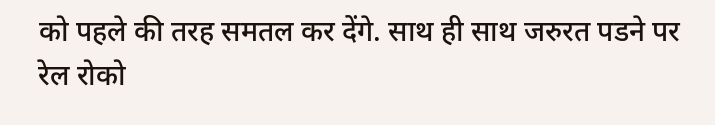को पहले की तरह समतल कर देंगे. साथ ही साथ जरुरत पडने पर रेल रोको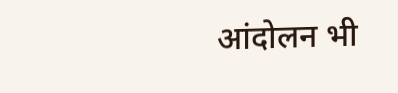आंदोलन भी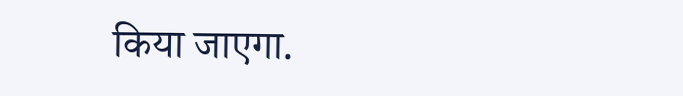किया जाएगा.